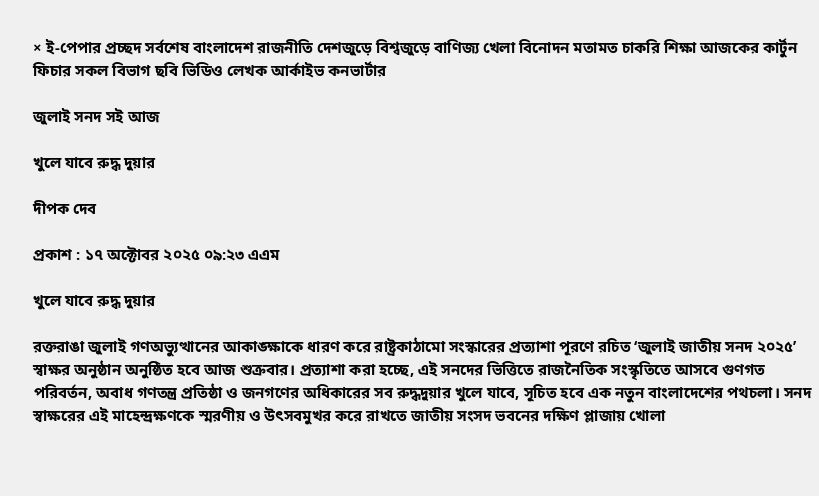× ই-পেপার প্রচ্ছদ সর্বশেষ বাংলাদেশ রাজনীতি দেশজুড়ে বিশ্বজুড়ে বাণিজ্য খেলা বিনোদন মতামত চাকরি শিক্ষা আজকের কার্টুন ফিচার সকল বিভাগ ছবি ভিডিও লেখক আর্কাইভ কনভার্টার

জুলাই সনদ সই আজ

খুলে যাবে রুদ্ধ দুয়ার

দীপক দেব

প্রকাশ : ১৭ অক্টোবর ২০২৫ ০৯:২৩ এএম

খুলে যাবে রুদ্ধ দুয়ার

রক্তরাঙা জুলাই গণঅভ্যুত্থানের আকাঙ্ক্ষাকে ধারণ করে রাষ্ট্রকাঠামো সংস্কারের প্রত্যাশা পূরণে রচিত ‘জুলাই জাতীয় সনদ ২০২৫’ স্বাক্ষর অনুষ্ঠান অনুষ্ঠিত হবে আজ শুক্রবার। প্রত্যাশা করা হচ্ছে, এই সনদের ভিত্তিতে রাজনৈতিক সংস্কৃতিতে আসবে গুণগত পরিবর্তন, অবাধ গণতন্ত্র প্রতিষ্ঠা ও জনগণের অধিকারের সব রুদ্ধদুয়ার খুলে যাবে, সূচিত হবে এক নতুন বাংলাদেশের পথচলা। সনদ স্বাক্ষরের এই মাহেন্দ্রক্ষণকে স্মরণীয় ও উৎসবমুখর করে রাখতে জাতীয় সংসদ ভবনের দক্ষিণ প্লাজায় খোলা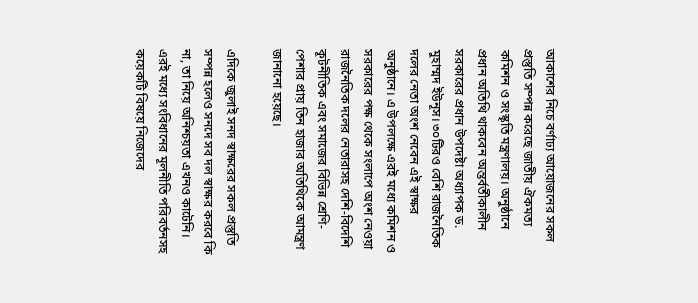আকাশের নিচে বর্ণাঢ্য আয়োজনের সকল প্রস্তুতি সম্পন্ন করেছে জাতীয় ঐকমত্য কমিশন ও সংস্কৃতি মন্ত্রণালয়। অনুষ্ঠানে প্রধান অতিথি থাকবেন অন্তর্বর্তীকালীন সরকারের প্রধান উপদেষ্টা অধ্যাপক ড. মুহাম্মদ ইউনূস। ৩০টিরও বেশি রাজনৈতিক দলের নেতা অংশ নেবেন এই স্বাক্ষর অনুষ্ঠানে। এ উপলক্ষে এরই মধ্যে কমিশন ও সরকারের পক্ষ থেকে সংলাপে অংশ নেওয়া রাজনৈতিক দলের নেতারাসহ দেশি-বিদেশি কূটনীতিক এবং সমাজের বিভিন্ন শ্রেণি-পেশার প্রায় তিন হাজার অতিথিকে আমন্ত্রণ জানানো হয়েছে।

এদিকে জুলাই সনদ স্বাক্ষরের সকল প্রস্তুতি সম্পন্ন হলেও সনদে সব দল স্বাক্ষর করবে কি না, তা নিয়ে অনিশ্চয়তা এখনও কাটেনি। এরই মধ্যে সংবিধানের মূলনীতি পরিবর্তনসহ কয়েকটি বিষয়ে নিজেদের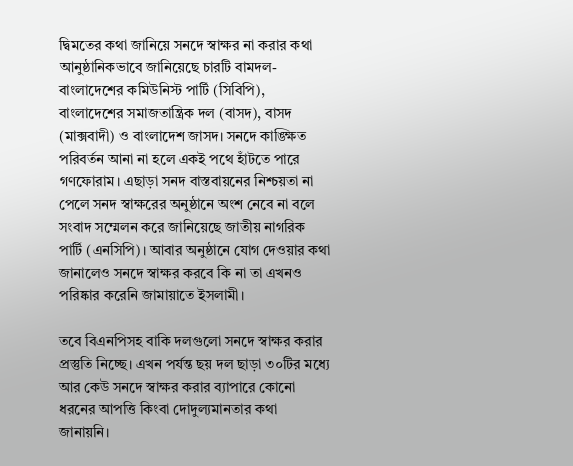দ্বিমতের কথা জানিয়ে সনদে স্বাক্ষর না করার কথা আনুষ্ঠানিকভাবে জানিয়েছে চারটি বামদল- বাংলাদেশের কমিউনিস্ট পার্টি (সিবিপি), বাংলাদেশের সমাজতান্ত্রিক দল (বাসদ), বাসদ (মাক্সবাদী) ও বাংলাদেশ জাসদ। সনদে কাঙ্ক্ষিত পরিবর্তন আনা না হলে একই পথে হাঁটতে পারে গণফোরাম। এছাড়া সনদ বাস্তবায়নের নিশ্চয়তা না পেলে সনদ স্বাক্ষরের অনুষ্ঠানে অংশ নেবে না বলে সংবাদ সম্মেলন করে জানিয়েছে জাতীয় নাগরিক পার্টি (এনসিপি)। আবার অনুষ্ঠানে যোগ দেওয়ার কথা জানালেও সনদে স্বাক্ষর করবে কি না তা এখনও পরিষ্কার করেনি জামায়াতে ইসলামী।

তবে বিএনপিসহ বাকি দলগুলো সনদে স্বাক্ষর করার প্রস্তুতি নিচ্ছে। এখন পর্যন্ত ছয় দল ছাড়া ৩০টির মধ্যে আর কেউ সনদে স্বাক্ষর করার ব্যাপারে কোনো ধরনের আপত্তি কিংবা দোদুল্যমানতার কথা জানায়নি।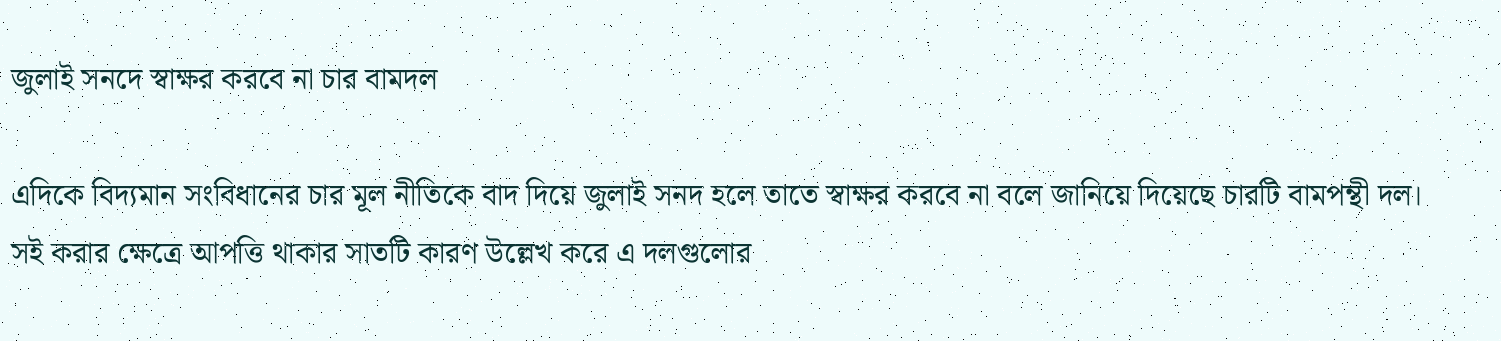জুলাই সনদে স্বাক্ষর করবে না চার বামদল

এদিকে বিদ্যমান সংবিধানের চার মূল নীতিকে বাদ দিয়ে জুলাই সনদ হলে তাতে স্বাক্ষর করবে না বলে জানিয়ে দিয়েছে চারটি বামপন্থী দল। সই করার ক্ষেত্রে আপত্তি থাকার সাতটি কারণ উল্লেখ করে এ দলগুলোর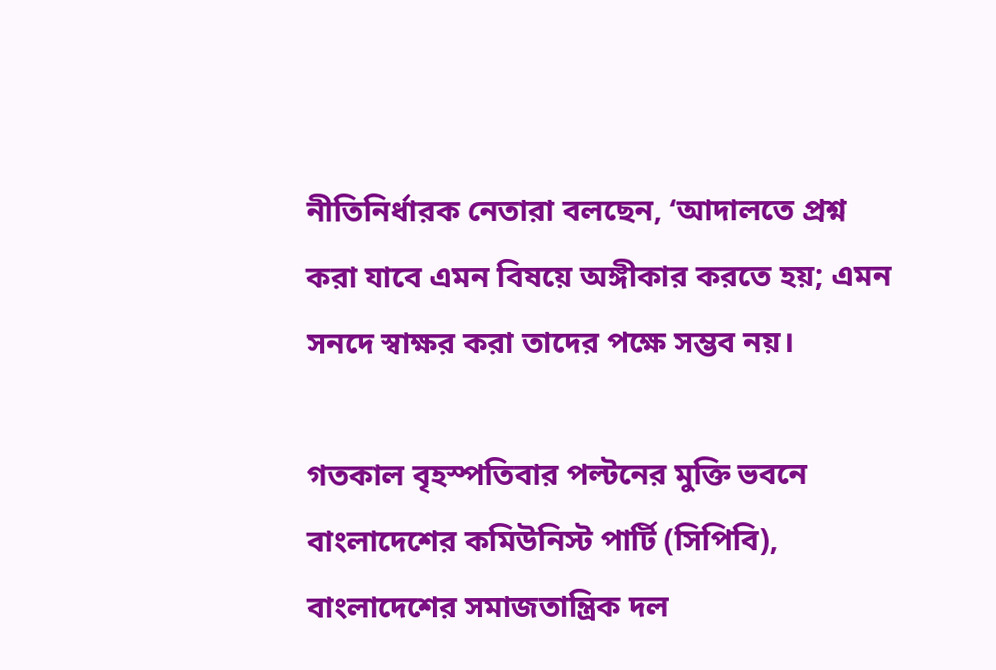নীতিনির্ধারক নেতারা বলছেন, ‘আদালতে প্রশ্ন করা যাবে এমন বিষয়ে অঙ্গীকার করতে হয়; এমন সনদে স্বাক্ষর করা তাদের পক্ষে সম্ভব নয়।

গতকাল বৃহস্পতিবার পল্টনের মুক্তি ভবনে বাংলাদেশের কমিউনিস্ট পার্টি (সিপিবি), বাংলাদেশের সমাজতান্ত্রিক দল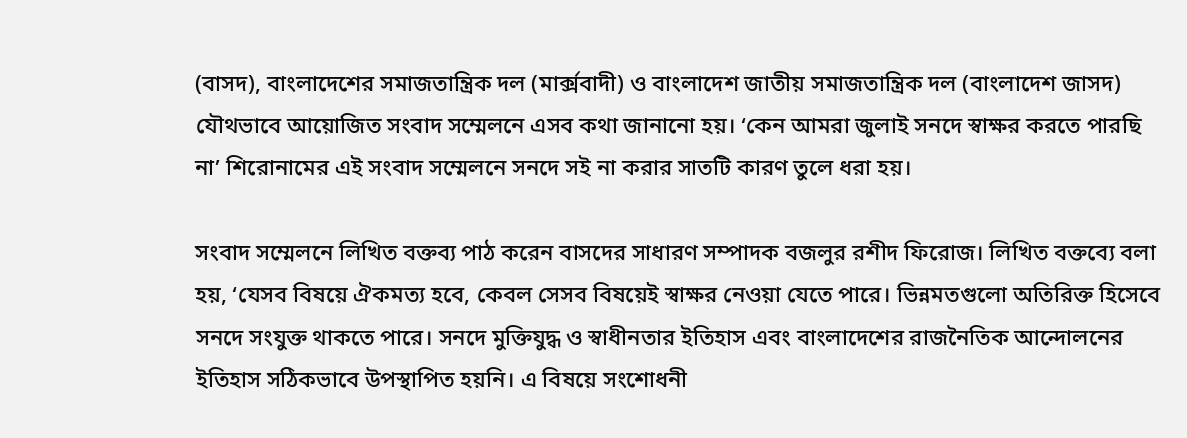(বাসদ), বাংলাদেশের সমাজতান্ত্রিক দল (মার্ক্সবাদী) ও বাংলাদেশ জাতীয় সমাজতান্ত্রিক দল (বাংলাদেশ জাসদ) যৌথভাবে আয়োজিত সংবাদ সম্মেলনে এসব কথা জানানো হয়। ‘কেন আমরা জুলাই সনদে স্বাক্ষর করতে পারছি না’ শিরোনামের এই সংবাদ সম্মেলনে সনদে সই না করার সাতটি কারণ তুলে ধরা হয়।

সংবাদ সম্মেলনে লিখিত বক্তব্য পাঠ করেন বাসদের সাধারণ সম্পাদক বজলুর রশীদ ফিরোজ। লিখিত বক্তব্যে বলা হয়, ‘যেসব বিষয়ে ঐকমত্য হবে, কেবল সেসব বিষয়েই স্বাক্ষর নেওয়া যেতে পারে। ভিন্নমতগুলো অতিরিক্ত হিসেবে সনদে সংযুক্ত থাকতে পারে। সনদে মুক্তিযুদ্ধ ও স্বাধীনতার ইতিহাস এবং বাংলাদেশের রাজনৈতিক আন্দোলনের ইতিহাস সঠিকভাবে উপস্থাপিত হয়নি। এ বিষয়ে সংশোধনী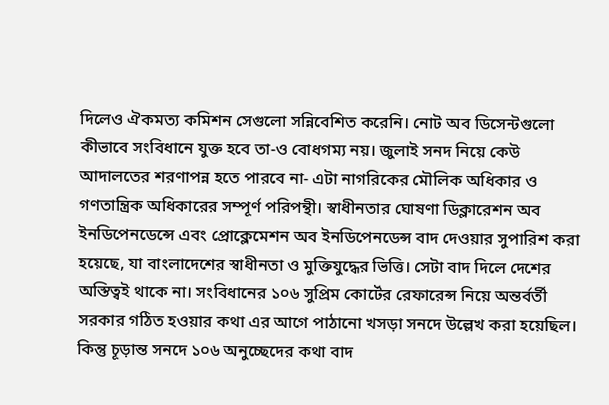দিলেও ঐকমত্য কমিশন সেগুলো সন্নিবেশিত করেনি। নোট অব ডিসেন্টগুলো কীভাবে সংবিধানে যুক্ত হবে তা-ও বোধগম্য নয়। জুলাই সনদ নিয়ে কেউ আদালতের শরণাপন্ন হতে পারবে না- এটা নাগরিকের মৌলিক অধিকার ও গণতান্ত্রিক অধিকারের সম্পূর্ণ পরিপন্থী। স্বাধীনতার ঘোষণা ডিক্লারেশন অব ইনডিপেনডেন্সে এবং প্রোক্লেমেশন অব ইনডিপেনডেন্স বাদ দেওয়ার সুপারিশ করা হয়েছে, যা বাংলাদেশের স্বাধীনতা ও মুক্তিযুদ্ধের ভিত্তি। সেটা বাদ দিলে দেশের অস্তিত্বই থাকে না। সংবিধানের ১০৬ সুপ্রিম কোর্টের রেফারেন্স নিয়ে অন্তর্বর্তী সরকার গঠিত হওয়ার কথা এর আগে পাঠানো খসড়া সনদে উল্লেখ করা হয়েছিল। কিন্তু চূড়ান্ত সনদে ১০৬ অনুচ্ছেদের কথা বাদ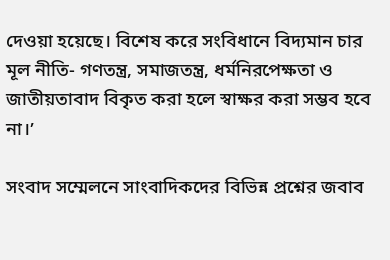দেওয়া হয়েছে। বিশেষ করে সংবিধানে বিদ্যমান চার মূল নীতি- গণতন্ত্র, সমাজতন্ত্র, ধর্মনিরপেক্ষতা ও জাতীয়তাবাদ বিকৃত করা হলে স্বাক্ষর করা সম্ভব হবে না।’

সংবাদ সম্মেলনে সাংবাদিকদের বিভিন্ন প্রশ্নের জবাব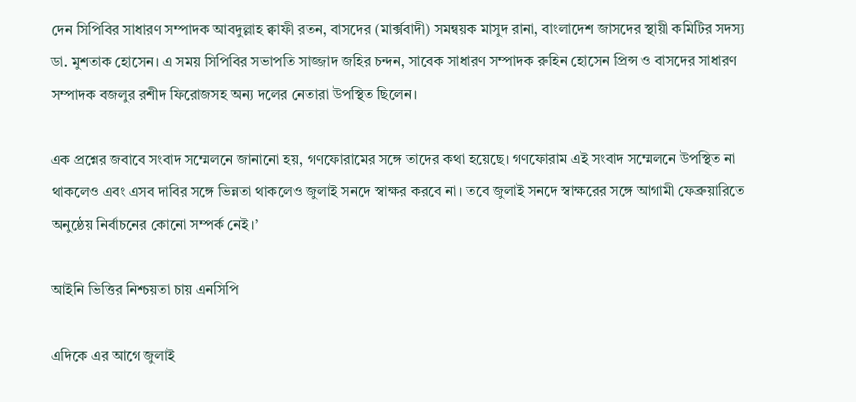দেন সিপিবির সাধারণ সম্পাদক আবদুল্লাহ ক্বাফী রতন, বাসদের (মার্ক্সবাদী) সমন্বয়ক মাসুদ রানা, বাংলাদেশ জাসদের স্থায়ী কমিটির সদস্য ডা. মুশতাক হোসেন। এ সময় সিপিবির সভাপতি সাজ্জাদ জহির চন্দন, সাবেক সাধারণ সম্পাদক রুহিন হোসেন প্রিন্স ও বাসদের সাধারণ সম্পাদক বজলুর রশীদ ফিরোজসহ অন্য দলের নেতারা উপস্থিত ছিলেন।

এক প্রশ্নের জবাবে সংবাদ সম্মেলনে জানানো হয়, গণফোরামের সঙ্গে তাদের কথা হয়েছে। গণফোরাম এই সংবাদ সম্মেলনে উপস্থিত না থাকলেও এবং এসব দাবির সঙ্গে ভিন্নতা থাকলেও জুলাই সনদে স্বাক্ষর করবে না। তবে জুলাই সনদে স্বাক্ষরের সঙ্গে আগামী ফেব্রুয়ারিতে অনুষ্ঠেয় নির্বাচনের কোনো সম্পর্ক নেই।’

আইনি ভিত্তির নিশ্চয়তা চায় এনসিপি

এদিকে এর আগে জুলাই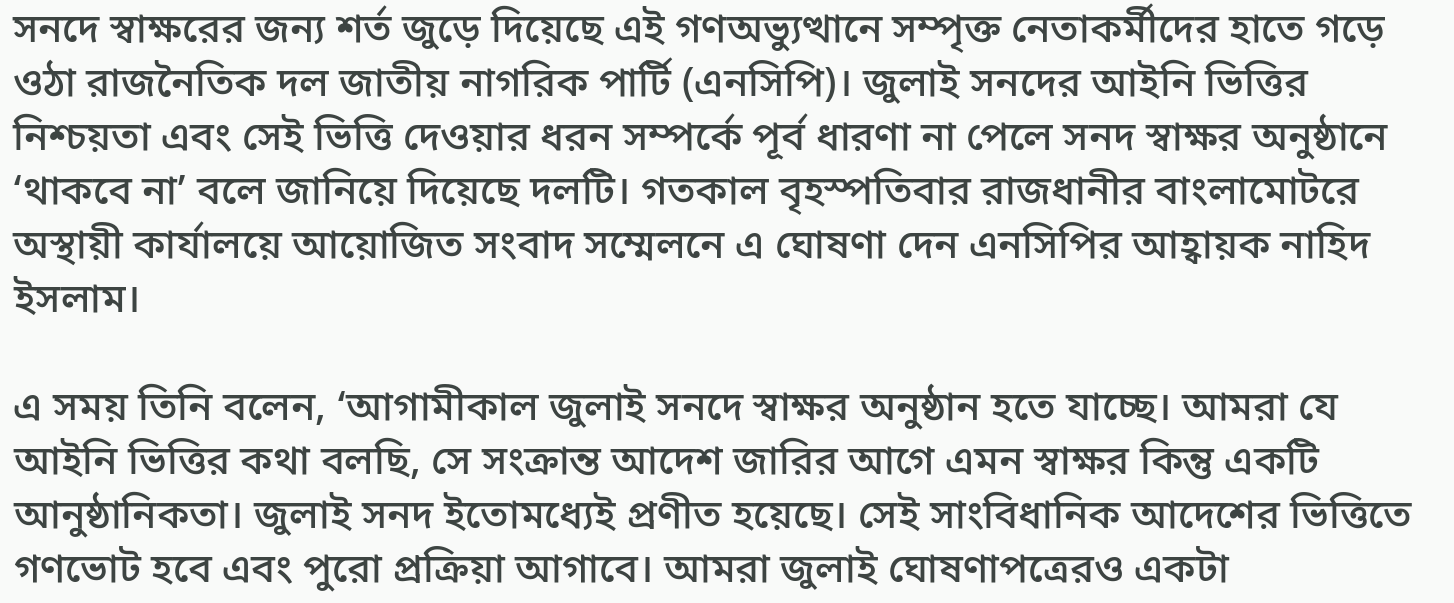সনদে স্বাক্ষরের জন্য শর্ত জুড়ে দিয়েছে এই গণঅভ্যুত্থানে সম্পৃক্ত নেতাকর্মীদের হাতে গড়ে ওঠা রাজনৈতিক দল জাতীয় নাগরিক পার্টি (এনসিপি)। জুলাই সনদের আইনি ভিত্তির নিশ্চয়তা এবং সেই ভিত্তি দেওয়ার ধরন সম্পর্কে পূর্ব ধারণা না পেলে সনদ স্বাক্ষর অনুষ্ঠানে ‘থাকবে না’ বলে জানিয়ে দিয়েছে দলটি। গতকাল বৃহস্পতিবার রাজধানীর বাংলামোটরে অস্থায়ী কার্যালয়ে আয়োজিত সংবাদ সম্মেলনে এ ঘোষণা দেন এনসিপির আহ্বায়ক নাহিদ ইসলাম।

এ সময় তিনি বলেন, ‘আগামীকাল জুলাই সনদে স্বাক্ষর অনুষ্ঠান হতে যাচ্ছে। আমরা যে আইনি ভিত্তির কথা বলছি, সে সংক্রান্ত আদেশ জারির আগে এমন স্বাক্ষর কিন্তু একটি আনুষ্ঠানিকতা। জুলাই সনদ ইতোমধ্যেই প্রণীত হয়েছে। সেই সাংবিধানিক আদেশের ভিত্তিতে গণভোট হবে এবং পুরো প্রক্রিয়া আগাবে। আমরা জুলাই ঘোষণাপত্রেরও একটা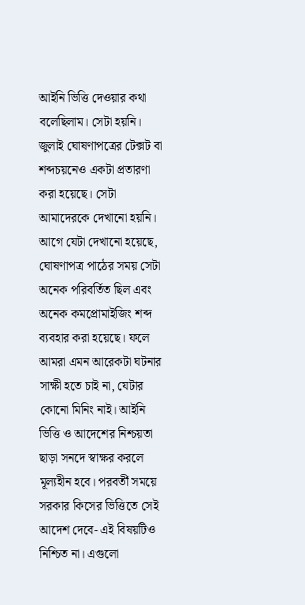আইনি ভিত্তি দেওয়ার কথা বলেছিলাম। সেটা হয়নি। জুলাই ঘোষণাপত্রের টেক্সট বা শব্দচয়নেও একটা প্রতারণা করা হয়েছে। সেটা আমাদেরকে দেখানো হয়নি। আগে যেটা দেখানো হয়েছে, ঘোষণাপত্র পাঠের সময় সেটা অনেক পরিবর্তিত ছিল এবং অনেক কমপ্রোমাইজিং শব্দ ব্যবহার করা হয়েছে। ফলে আমরা এমন আরেকটা ঘটনার সাক্ষী হতে চাই না, যেটার কোনো মিনিং নাই। আইনি ভিত্তি ও আদেশের নিশ্চয়তা ছাড়া সনদে স্বাক্ষর করলে মূল্যহীন হবে। পরবর্তী সময়ে সরকার কিসের ভিত্তিতে সেই আদেশ দেবে- এই বিষয়টিও নিশ্চিত না। এগুলো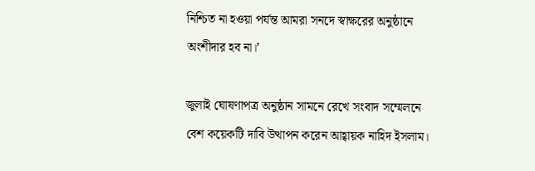নিশ্চিত না হওয়া পর্যন্ত আমরা সনদে স্বাক্ষরের অনুষ্ঠানে অংশীদার হব না।’

জুলাই ঘোষণাপত্র অনুষ্ঠান সামনে রেখে সংবাদ সম্মেলনে বেশ কয়েকটি দাবি উত্থাপন করেন আহ্বায়ক নাহিদ ইসলাম।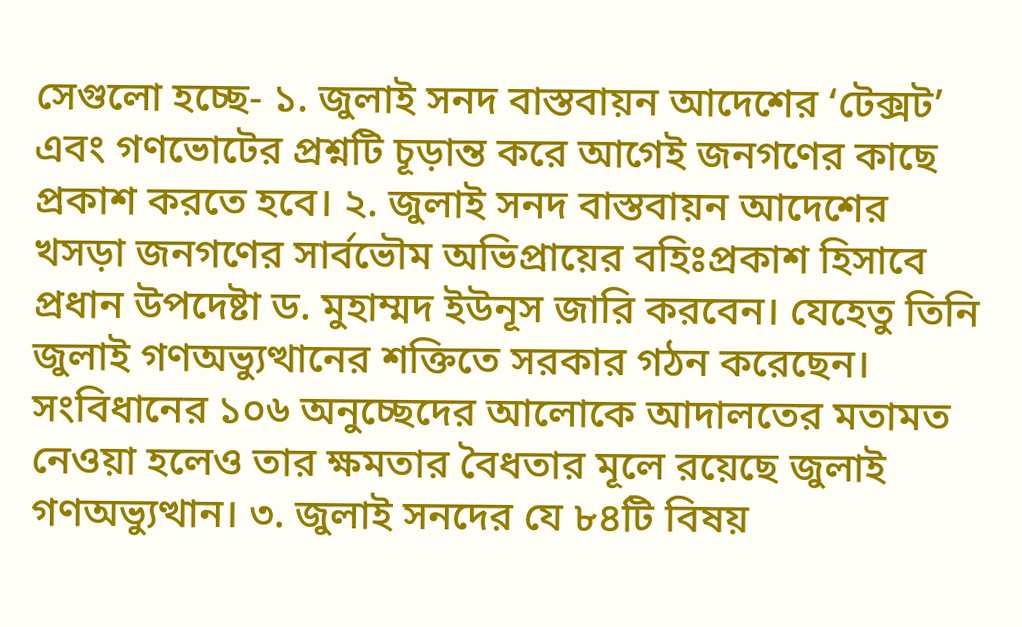সেগুলো হচ্ছে- ১. জুলাই সনদ বাস্তবায়ন আদেশের ‘টেক্সট’ এবং গণভোটের প্রশ্নটি চূড়ান্ত করে আগেই জনগণের কাছে প্রকাশ করতে হবে। ২. জুলাই সনদ বাস্তবায়ন আদেশের খসড়া জনগণের সার্বভৌম অভিপ্রায়ের বহিঃপ্রকাশ হিসাবে প্রধান উপদেষ্টা ড. মুহাম্মদ ইউনূস জারি করবেন। যেহেতু তিনি জুলাই গণঅভ্যুত্থানের শক্তিতে সরকার গঠন করেছেন। সংবিধানের ১০৬ অনুচ্ছেদের আলোকে আদালতের মতামত নেওয়া হলেও তার ক্ষমতার বৈধতার মূলে রয়েছে জুলাই গণঅভ্যুত্থান। ৩. জুলাই সনদের যে ৮৪টি বিষয়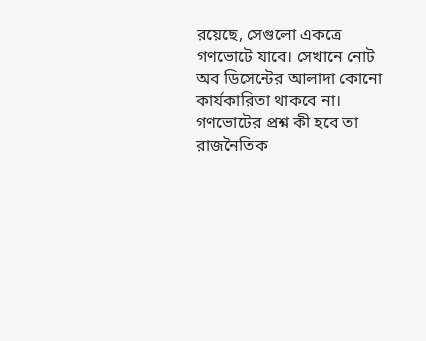রয়েছে, সেগুলো একত্রে গণভোটে যাবে। সেখানে নোট অব ডিসেন্টের আলাদা কোনো কার্যকারিতা থাকবে না। গণভোটের প্রশ্ন কী হবে তা রাজনৈতিক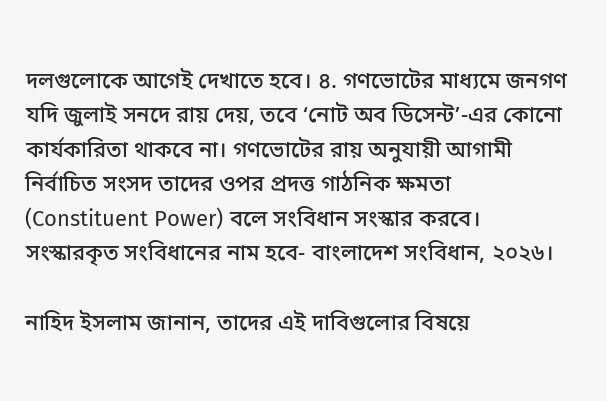দলগুলোকে আগেই দেখাতে হবে। ৪. গণভোটের মাধ্যমে জনগণ যদি জুলাই সনদে রায় দেয়, তবে ‘নোট অব ডিসেন্ট’-এর কোনো কার্যকারিতা থাকবে না। গণভোটের রায় অনুযায়ী আগামী নির্বাচিত সংসদ তাদের ওপর প্রদত্ত গাঠনিক ক্ষমতা (Constituent Power) বলে সংবিধান সংস্কার করবে। সংস্কারকৃত সংবিধানের নাম হবে- বাংলাদেশ সংবিধান, ২০২৬।

নাহিদ ইসলাম জানান, তাদের এই দাবিগুলোর বিষয়ে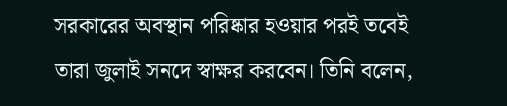সরকারের অবস্থান পরিষ্কার হওয়ার পরই তবেই তারা জুলাই সনদে স্বাক্ষর করবেন। তিনি বলেন,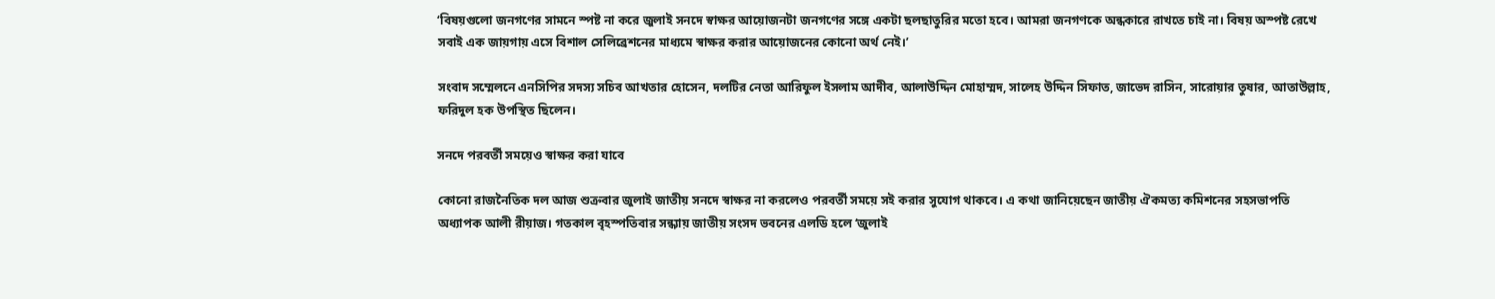‘বিষয়গুলো জনগণের সামনে স্পষ্ট না করে জুলাই সনদে স্বাক্ষর আয়োজনটা জনগণের সঙ্গে একটা ছলছাতুরির মতো হবে। আমরা জনগণকে অন্ধকারে রাখতে চাই না। বিষয় অস্পষ্ট রেখে সবাই এক জায়গায় এসে বিশাল সেলিব্রেশনের মাধ্যমে স্বাক্ষর করার আয়োজনের কোনো অর্থ নেই।’

সংবাদ সম্মেলনে এনসিপির সদস্য সচিব আখতার হোসেন, দলটির নেতা আরিফুল ইসলাম আদীব, আলাউদ্দিন মোহাম্মদ, সালেহ উদ্দিন সিফাত, জাভেদ রাসিন, সারোয়ার তুষার, আতাউল্লাহ, ফরিদুল হক উপস্থিত ছিলেন।

সনদে পরবর্তী সময়েও স্বাক্ষর করা যাবে

কোনো রাজনৈতিক দল আজ শুক্রবার জুলাই জাতীয় সনদে স্বাক্ষর না করলেও পরবর্তী সময়ে সই করার সুযোগ থাকবে। এ কথা জানিয়েছেন জাতীয় ঐকমত্য কমিশনের সহসভাপতি অধ্যাপক আলী রীয়াজ। গতকাল বৃহস্পতিবার সন্ধ্যায় জাতীয় সংসদ ভবনের এলডি হলে ‘জুলাই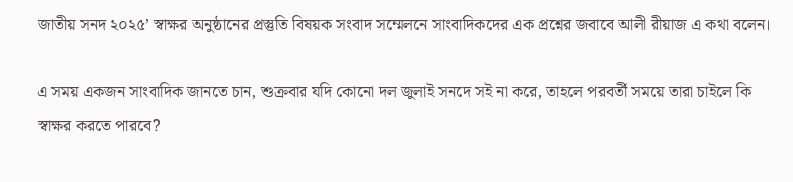জাতীয় সনদ ২০২৫’ স্বাক্ষর অনুষ্ঠানের প্রস্তুতি বিষয়ক সংবাদ সম্মেলনে সাংবাদিকদের এক প্রশ্নের জবাবে আলী রীয়াজ এ কথা বলেন।

এ সময় একজন সাংবাদিক জানতে চান, শুক্রবার যদি কোনো দল জুলাই সনদে সই না করে, তাহলে পরবর্তী সময়ে তারা চাইলে কি স্বাক্ষর করতে পারবে?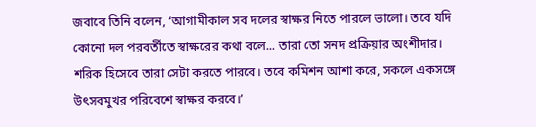জবাবে তিনি বলেন, ‘আগামীকাল সব দলের স্বাক্ষর নিতে পারলে ভালো। তবে যদি কোনো দল পরবর্তীতে স্বাক্ষরের কথা বলে... তারা তো সনদ প্রক্রিয়ার অংশীদার। শরিক হিসেবে তারা সেটা করতে পারবে। তবে কমিশন আশা করে, সকলে একসঙ্গে উৎসবমুখর পরিবেশে স্বাক্ষর করবে।’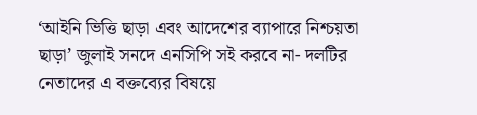‘আইনি ভিত্তি ছাড়া এবং আদেশের ব্যাপারে নিশ্চয়তা ছাড়া’ জুলাই সনদে এনসিপি সই করবে না- দলটির নেতাদের এ বক্তব্যের বিষয়ে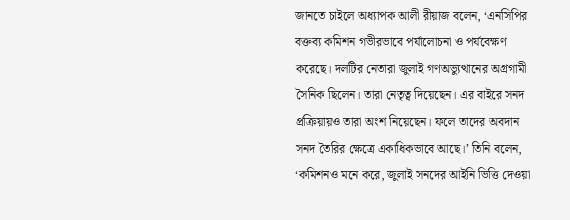জানতে চাইলে অধ্যাপক আলী রীয়াজ বলেন, ‘এনসিপির বক্তব্য কমিশন গভীরভাবে পর্যালোচনা ও পর্যবেক্ষণ করেছে। দলটির নেতারা জুলাই গণঅভ্যুত্থানের অগ্রগামী সৈনিক ছিলেন। তারা নেতৃত্ব দিয়েছেন। এর বাইরে সনদ প্রক্রিয়ায়ও তারা অংশ নিয়েছেন। ফলে তাদের অবদান সনদ তৈরির ক্ষেত্রে একাধিকভাবে আছে।’ তিনি বলেন, ‘কমিশনও মনে করে, জুলাই সনদের আইনি ভিত্তি দেওয়া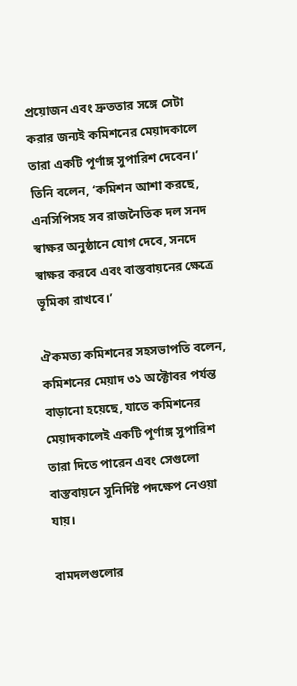প্রয়োজন এবং দ্রুততার সঙ্গে সেটা করার জন্যই কমিশনের মেয়াদকালে তারা একটি পূর্ণাঙ্গ সুপারিশ দেবেন।’ তিনি বলেন, ‘কমিশন আশা করছে, এনসিপিসহ সব রাজনৈতিক দল সনদ স্বাক্ষর অনুষ্ঠানে যোগ দেবে, সনদে স্বাক্ষর করবে এবং বাস্তবায়নের ক্ষেত্রে ভূমিকা রাখবে।’

ঐকমত্য কমিশনের সহসভাপতি বলেন, কমিশনের মেয়াদ ৩১ অক্টোবর পর্যন্ত বাড়ানো হয়েছে, যাতে কমিশনের মেয়াদকালেই একটি পূর্ণাঙ্গ সুপারিশ তারা দিতে পারেন এবং সেগুলো বাস্তবায়নে সুনির্দিষ্ট পদক্ষেপ নেওয়া যায়।

বামদলগুলোর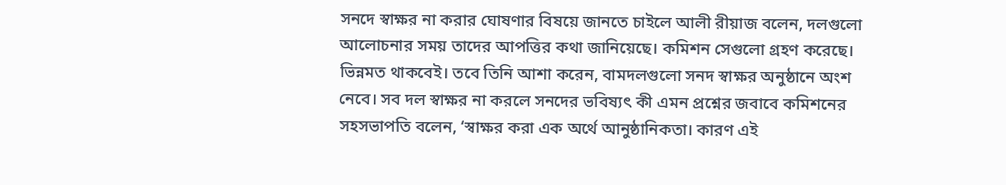সনদে স্বাক্ষর না করার ঘোষণার বিষয়ে জানতে চাইলে আলী রীয়াজ বলেন, দলগুলো আলোচনার সময় তাদের আপত্তির কথা জানিয়েছে। কমিশন সেগুলো গ্রহণ করেছে। ভিন্নমত থাকবেই। তবে তিনি আশা করেন, বামদলগুলো সনদ স্বাক্ষর অনুষ্ঠানে অংশ নেবে। সব দল স্বাক্ষর না করলে সনদের ভবিষ্যৎ কী এমন প্রশ্নের জবাবে কমিশনের সহসভাপতি বলেন, ‘স্বাক্ষর করা এক অর্থে আনুষ্ঠানিকতা। কারণ এই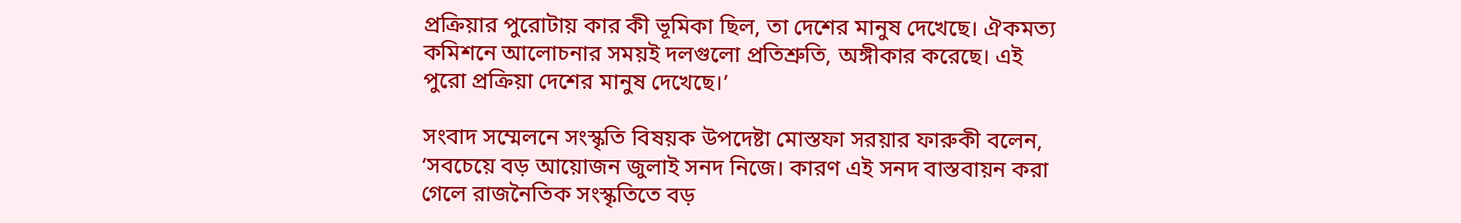প্রক্রিয়ার পুরোটায় কার কী ভূমিকা ছিল, তা দেশের মানুষ দেখেছে। ঐকমত্য কমিশনে আলোচনার সময়ই দলগুলো প্রতিশ্রুতি, অঙ্গীকার করেছে। এই পুরো প্রক্রিয়া দেশের মানুষ দেখেছে।’

সংবাদ সম্মেলনে সংস্কৃতি বিষয়ক উপদেষ্টা মোস্তফা সরয়ার ফারুকী বলেন, ‘সবচেয়ে বড় আয়োজন জুলাই সনদ নিজে। কারণ এই সনদ বাস্তবায়ন করা গেলে রাজনৈতিক সংস্কৃতিতে বড়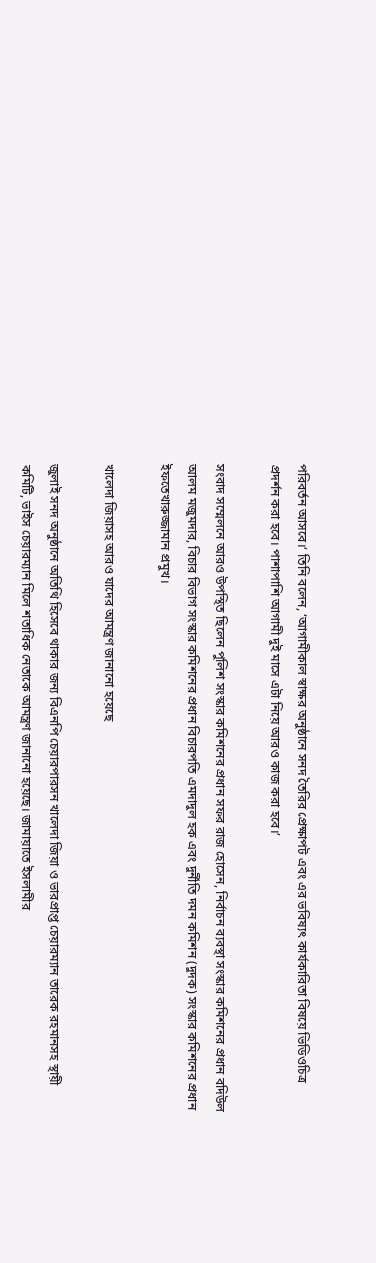পরিবর্তন আসবে।’ তিনি বলেন, ‘আগামীকাল স্বাক্ষর অনুষ্ঠানে সনদ তৈরির প্রেক্ষাপট এবং এর ভবিষ্যৎ কার্যকারিতা বিষয়ে ভিডিওচিত্র প্রদর্শন করা হবে। পাশাপাশি আগামী দুই মাসে এটা নিয়ে আরও কাজ করা হবে।’

সংবাদ সম্মেলনে আরও উপস্থিত ছিলেন পুলিশ সংস্কার কমিশনের প্রধান সফর রাজ হোসেন, নির্বাচন ব্যবস্থা সংস্কার কমিশনের প্রধান বদিউল আলম মজুমদার, বিচার বিভাগ সংস্কার কমিশনের প্রধান বিচারপতি এমদাদুল হক এবং দুর্নীতি দমন কমিশন (দুদক) সংস্কার কমিশনের প্রধান ইফতেখারুজ্জামান প্রমুখ।

খালেদা জিয়াসহ আরও যাদের আমন্ত্রণ জানানো হয়েছে

জুলাই সনদ অনুষ্ঠানে অতিথি হিসেবে থাকার জন্য বিএনপি চেয়ারপারসন খালেদা জিয়া ও ভারপ্রাপ্ত চেয়ারম্যান তারেক রহমানসহ স্থায়ী কমিটি, ভাইস চেয়ারম্যান মিলে শতাধিক নেতাকে আমন্ত্রণ জানানো হয়েছে। জামায়াতে ইসলামীর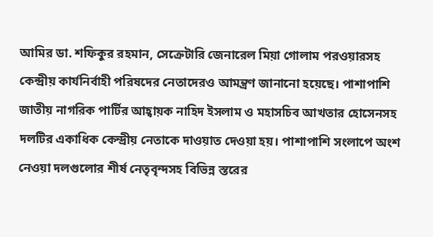আমির ডা. শফিকুর রহমান, সেক্রেটারি জেনারেল মিয়া গোলাম পরওয়ারসহ কেন্দ্রীয় কার্যনির্বাহী পরিষদের নেতাদেরও আমন্ত্রণ জানানো হয়েছে। পাশাপাশি জাতীয় নাগরিক পার্টির আহ্বায়ক নাহিদ ইসলাম ও মহাসচিব আখতার হোসেনসহ দলটির একাধিক কেন্দ্রীয় নেতাকে দাওয়াত দেওয়া হয়। পাশাপাশি সংলাপে অংশ নেওয়া দলগুলোর শীর্ষ নেতৃবৃন্দসহ বিভিন্ন স্তরের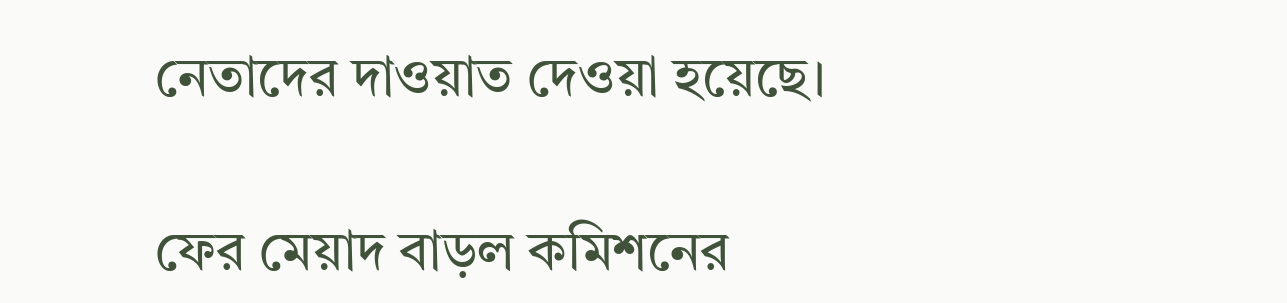নেতাদের দাওয়াত দেওয়া হয়েছে।

ফের মেয়াদ বাড়ল কমিশনের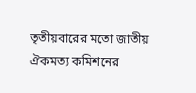তৃতীয়বারের মতো জাতীয় ঐকমত্য কমিশনের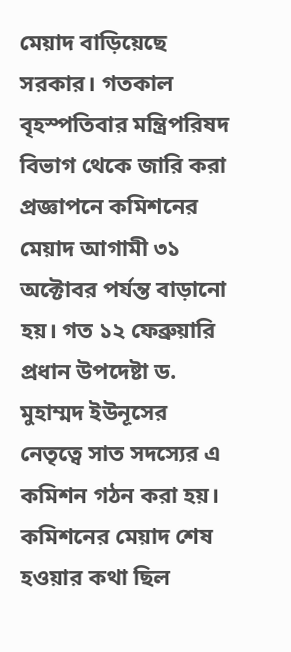মেয়াদ বাড়িয়েছে সরকার। গতকাল বৃহস্পতিবার মন্ত্রিপরিষদ বিভাগ থেকে জারি করা প্রজ্ঞাপনে কমিশনের মেয়াদ আগামী ৩১ অক্টোবর পর্যন্ত বাড়ানো হয়। গত ১২ ফেব্রুয়ারি প্রধান উপদেষ্টা ড. মুহাম্মদ ইউনূসের নেতৃত্বে সাত সদস্যের এ কমিশন গঠন করা হয়। কমিশনের মেয়াদ শেষ হওয়ার কথা ছিল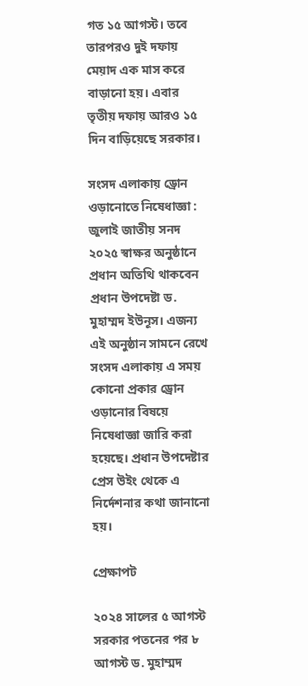গত ১৫ আগস্ট। তবে তারপরও দুই দফায় মেয়াদ এক মাস করে বাড়ানো হয়। এবার তৃতীয় দফায় আরও ১৫ দিন বাড়িয়েছে সরকার।

সংসদ এলাকায় ড্রোন ওড়ানোতে নিষেধাজ্ঞা : জুলাই জাতীয় সনদ ২০২৫ স্বাক্ষর অনুষ্ঠানে প্রধান অতিথি থাকবেন প্রধান উপদেষ্টা ড. মুহাম্মদ ইউনূস। এজন্য এই অনুষ্ঠান সামনে রেখে সংসদ এলাকায় এ সময় কোনো প্রকার ড্রোন ওড়ানোর বিষয়ে নিষেধাজ্ঞা জারি করা হয়েছে। প্রধান উপদেষ্টার প্রেস উইং থেকে এ নির্দেশনার কথা জানানো হয়।

প্রেক্ষাপট

২০২৪ সালের ৫ আগস্ট সরকার পতনের পর ৮ আগস্ট ড. মুহাম্মদ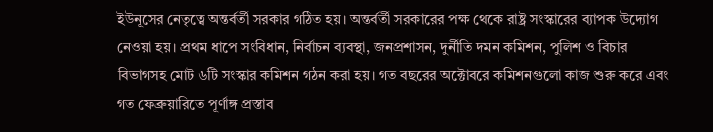ইউনূসের নেতৃত্বে অন্তর্বর্তী সরকার গঠিত হয়। অন্তর্বর্তী সরকারের পক্ষ থেকে রাষ্ট্র সংস্কারের ব্যাপক উদ্যোগ নেওয়া হয়। প্রথম ধাপে সংবিধান, নির্বাচন ব্যবস্থা, জনপ্রশাসন, দুর্নীতি দমন কমিশন, পুলিশ ও বিচার বিভাগসহ মোট ৬টি সংস্কার কমিশন গঠন করা হয়। গত বছরের অক্টোবরে কমিশনগুলো কাজ শুরু করে এবং গত ফেব্রুয়ারিতে পূর্ণাঙ্গ প্রস্তাব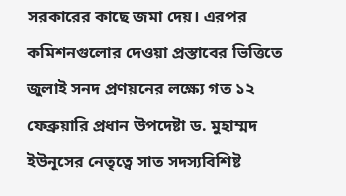সরকারের কাছে জমা দেয়। এরপর কমিশনগুলোর দেওয়া প্রস্তাবের ভিত্তিতে জুলাই সনদ প্রণয়নের লক্ষ্যে গত ১২ ফেব্রুয়ারি প্রধান উপদেষ্টা ড. মুহাম্মদ ইউনূসের নেতৃত্বে সাত সদস্যবিশিষ্ট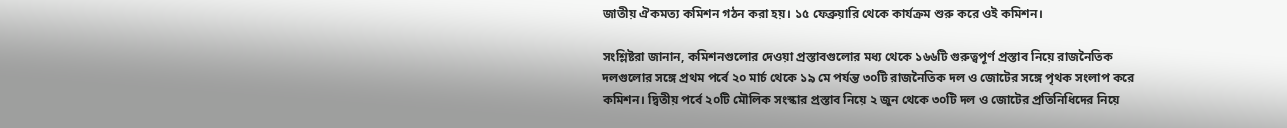জাতীয় ঐকমত্য কমিশন গঠন করা হয়। ১৫ ফেব্রুয়ারি থেকে কার্যক্রম শুরু করে ওই কমিশন।

সংশ্লিষ্টরা জানান, কমিশনগুলোর দেওয়া প্রস্তাবগুলোর মধ্য থেকে ১৬৬টি গুরুত্বপূর্ণ প্রস্তাব নিয়ে রাজনৈতিক দলগুলোর সঙ্গে প্রথম পর্বে ২০ মার্চ থেকে ১৯ মে পর্যন্ত ৩০টি রাজনৈতিক দল ও জোটের সঙ্গে পৃথক সংলাপ করে কমিশন। দ্বিতীয় পর্বে ২০টি মৌলিক সংস্কার প্রস্তাব নিয়ে ২ জুন থেকে ৩০টি দল ও জোটের প্রতিনিধিদের নিয়ে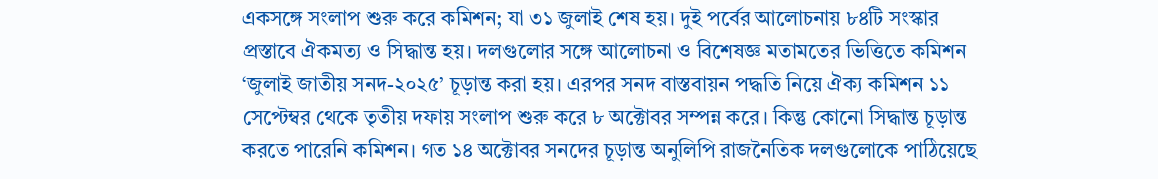একসঙ্গে সংলাপ শুরু করে কমিশন; যা ৩১ জুলাই শেষ হয়। দুই পর্বের আলোচনায় ৮৪টি সংস্কার প্রস্তাবে ঐকমত্য ও সিদ্ধান্ত হয়। দলগুলোর সঙ্গে আলোচনা ও বিশেষজ্ঞ মতামতের ভিত্তিতে কমিশন ‘জুলাই জাতীয় সনদ-২০২৫’ চূড়ান্ত করা হয়। এরপর সনদ বাস্তবায়ন পদ্ধতি নিয়ে ঐক্য কমিশন ১১ সেপ্টেম্বর থেকে তৃতীয় দফায় সংলাপ শুরু করে ৮ অক্টোবর সম্পন্ন করে। কিন্তু কোনো সিদ্ধান্ত চূড়ান্ত করতে পারেনি কমিশন। গত ১৪ অক্টোবর সনদের চূড়ান্ত অনুলিপি রাজনৈতিক দলগুলোকে পাঠিয়েছে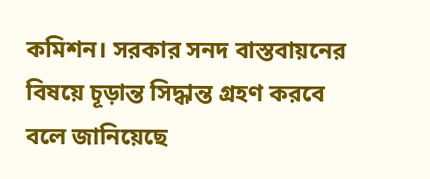কমিশন। সরকার সনদ বাস্তবায়নের বিষয়ে চূড়ান্ত সিদ্ধান্ত গ্রহণ করবে বলে জানিয়েছে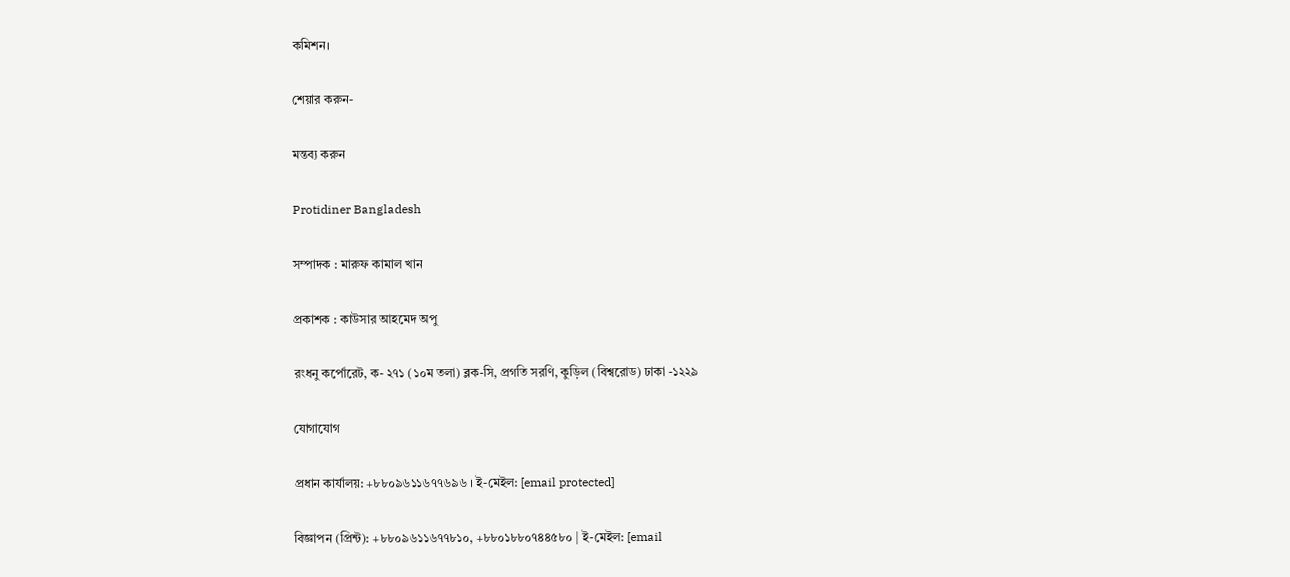কমিশন।

শেয়ার করুন-

মন্তব্য করুন

Protidiner Bangladesh

সম্পাদক : মারুফ কামাল খান

প্রকাশক : কাউসার আহমেদ অপু

রংধনু কর্পোরেট, ক- ২৭১ (১০ম তলা) ব্লক-সি, প্রগতি সরণি, কুড়িল (বিশ্বরোড) ঢাকা -১২২৯

যোগাযোগ

প্রধান কার্যালয়: +৮৮০৯৬১১৬৭৭৬৯৬ । ই-মেইল: [email protected]

বিজ্ঞাপন (প্রিন্ট): +৮৮০৯৬১১৬৭৭৮১০, +৮৮০১৮৮০৭৪৪৫৮০ | ই-মেইল: [email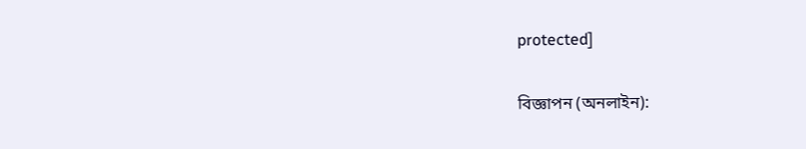protected]

বিজ্ঞাপন (অনলাইন):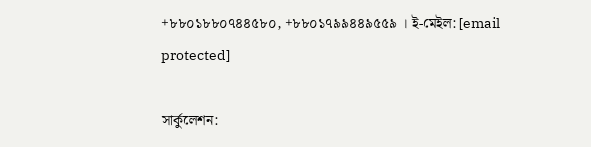+৮৮০১৮৮০৭৪৪৫৮০, +৮৮০১৭৯৯৪৪৯৫৫৯ । ই-মেইল: [email protected]

সার্কুলেশন: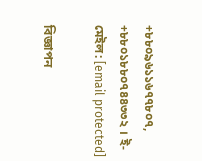+৮৮০৯৬১১৬৭৭৮০৭, +৮৮০১৮৮০৭৪৪৩৩২ । ই-মেইল: [email protected]

বিজ্ঞাপন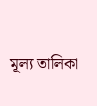মূল্য তালিকা